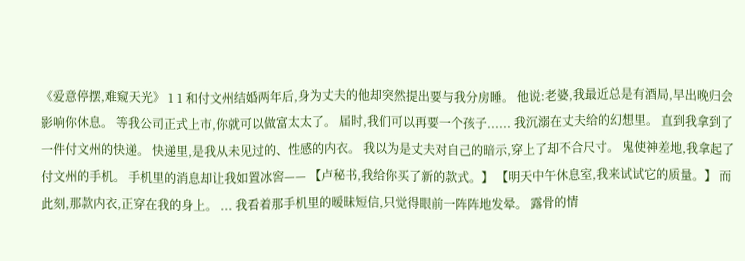《爱意停摆,难窥天光》 1 1 和付文州结婚两年后,身为丈夫的他却突然提出要与我分房睡。 他说:老婆,我最近总是有酒局,早出晚归会影响你休息。 等我公司正式上市,你就可以做富太太了。 届时,我们可以再要一个孩子...... 我沉溺在丈夫给的幻想里。 直到我拿到了一件付文州的快递。 快递里,是我从未见过的、性感的内衣。 我以为是丈夫对自己的暗示,穿上了却不合尺寸。 鬼使神差地,我拿起了付文州的手机。 手机里的消息却让我如置冰窖—— 【卢秘书,我给你买了新的款式。】 【明天中午休息室,我来试试它的质量。】 而此刻,那款内衣,正穿在我的身上。 ... 我看着那手机里的暧昧短信,只觉得眼前一阵阵地发晕。 露骨的情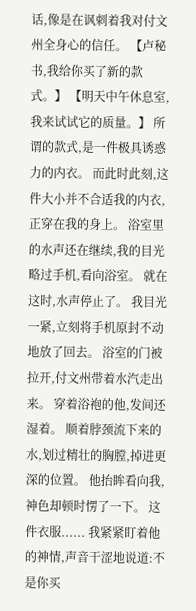话,像是在讽刺着我对付文州全身心的信任。 【卢秘书,我给你买了新的款式。】 【明天中午休息室,我来试试它的质量。】 所谓的款式,是一件极具诱惑力的内衣。 而此时此刻,这件大小并不合适我的内衣,正穿在我的身上。 浴室里的水声还在继续,我的目光略过手机,看向浴室。 就在这时,水声停止了。 我目光一紧,立刻将手机原封不动地放了回去。 浴室的门被拉开,付文州带着水汽走出来。 穿着浴袍的他,发间还湿着。 顺着脖颈流下来的水,划过精壮的胸膛,掉进更深的位置。 他抬眸看向我,神色却顿时愣了一下。 这件衣服...... 我紧紧盯着他的神情,声音干涩地说道:不是你买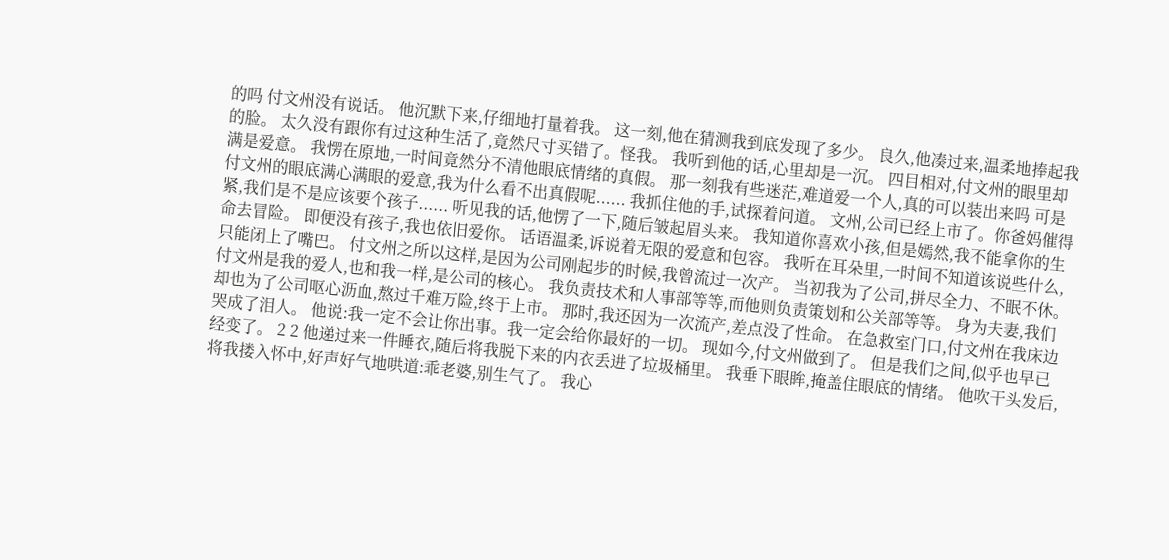的吗 付文州没有说话。 他沉默下来,仔细地打量着我。 这一刻,他在猜测我到底发现了多少。 良久,他凑过来,温柔地捧起我的脸。 太久没有跟你有过这种生活了,竟然尺寸买错了。怪我。 我听到他的话,心里却是一沉。 四目相对,付文州的眼里却满是爱意。 我愣在原地,一时间竟然分不清他眼底情绪的真假。 那一刻我有些迷茫,难道爱一个人,真的可以装出来吗 可是付文州的眼底满心满眼的爱意,我为什么看不出真假呢...... 我抓住他的手,试探着问道。 文州,公司已经上市了。你爸妈催得紧,我们是不是应该要个孩子...... 听见我的话,他愣了一下,随后皱起眉头来。 我知道你喜欢小孩,但是嫣然,我不能拿你的生命去冒险。 即便没有孩子,我也依旧爱你。 话语温柔,诉说着无限的爱意和包容。 我听在耳朵里,一时间不知道该说些什么,只能闭上了嘴巴。 付文州之所以这样,是因为公司刚起步的时候,我曾流过一次产。 当初我为了公司,拼尽全力、不眠不休。 付文州是我的爱人,也和我一样,是公司的核心。 我负责技术和人事部等等,而他则负责策划和公关部等等。 身为夫妻,我们却也为了公司呕心沥血,熬过千难万险,终于上市。 那时,我还因为一次流产,差点没了性命。 在急救室门口,付文州在我床边哭成了泪人。 他说:我一定不会让你出事。我一定会给你最好的一切。 现如今,付文州做到了。 但是我们之间,似乎也早已经变了。 2 2 他递过来一件睡衣,随后将我脱下来的内衣丢进了垃圾桶里。 我垂下眼眸,掩盖住眼底的情绪。 他吹干头发后,将我搂入怀中,好声好气地哄道:乖老婆,别生气了。 我心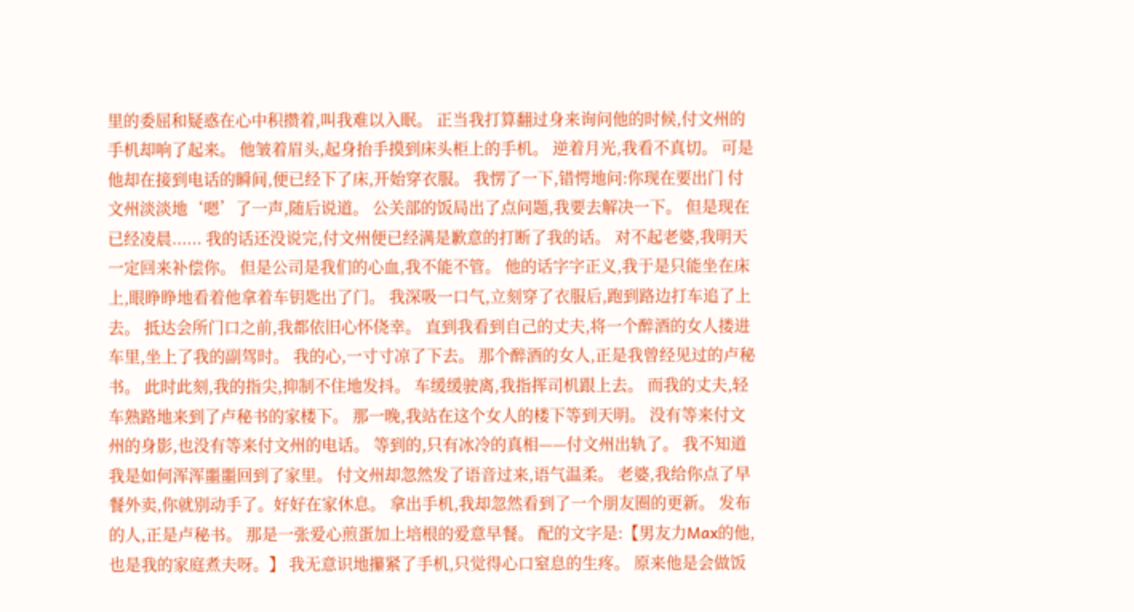里的委屈和疑惑在心中积攒着,叫我难以入眠。 正当我打算翻过身来询问他的时候,付文州的手机却响了起来。 他皱着眉头,起身抬手摸到床头柜上的手机。 逆着月光,我看不真切。 可是他却在接到电话的瞬间,便已经下了床,开始穿衣服。 我愣了一下,错愕地问:你现在要出门 付文州淡淡地‘嗯’了一声,随后说道。 公关部的饭局出了点问题,我要去解决一下。 但是现在已经凌晨...... 我的话还没说完,付文州便已经满是歉意的打断了我的话。 对不起老婆,我明天一定回来补偿你。 但是公司是我们的心血,我不能不管。 他的话字字正义,我于是只能坐在床上,眼睁睁地看着他拿着车钥匙出了门。 我深吸一口气,立刻穿了衣服后,跑到路边打车追了上去。 抵达会所门口之前,我都依旧心怀侥幸。 直到我看到自己的丈夫,将一个醉酒的女人搂进车里,坐上了我的副驾时。 我的心,一寸寸凉了下去。 那个醉酒的女人,正是我曾经见过的卢秘书。 此时此刻,我的指尖,抑制不住地发抖。 车缓缓驶离,我指挥司机跟上去。 而我的丈夫,轻车熟路地来到了卢秘书的家楼下。 那一晚,我站在这个女人的楼下等到天明。 没有等来付文州的身影,也没有等来付文州的电话。 等到的,只有冰冷的真相——付文州出轨了。 我不知道我是如何浑浑噩噩回到了家里。 付文州却忽然发了语音过来,语气温柔。 老婆,我给你点了早餐外卖,你就别动手了。好好在家休息。 拿出手机,我却忽然看到了一个朋友圈的更新。 发布的人,正是卢秘书。 那是一张爱心煎蛋加上培根的爱意早餐。 配的文字是:【男友力Max的他,也是我的家庭煮夫呀。】 我无意识地攥紧了手机,只觉得心口窒息的生疼。 原来他是会做饭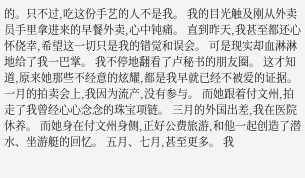的。只不过,吃这份手艺的人不是我。 我的目光触及刚从外卖员手里拿进来的早餐外卖,心中钝痛。 直到昨天,我甚至都还心怀侥幸,希望这一切只是我的错觉和误会。 可是现实却血淋淋地给了我一巴掌。 我不停地翻看了卢秘书的朋友圈。 这才知道,原来她那些不经意的炫耀,都是我早就已经不被爱的证据。 一月的拍卖会上,我因为流产,没有参与。 而她跟着付文州,拍走了我曾经心心念念的珠宝项链。 三月的外国出差,我在医院休养。 而她身在付文州身侧,正好公费旅游,和他一起创造了潜水、坐游艇的回忆。 五月、七月,甚至更多。 我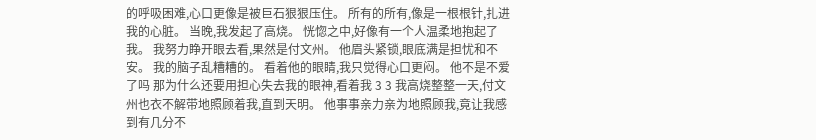的呼吸困难,心口更像是被巨石狠狠压住。 所有的所有,像是一根根针,扎进我的心脏。 当晚,我发起了高烧。 恍惚之中,好像有一个人温柔地抱起了我。 我努力睁开眼去看,果然是付文州。 他眉头紧锁,眼底满是担忧和不安。 我的脑子乱糟糟的。 看着他的眼睛,我只觉得心口更闷。 他不是不爱了吗 那为什么还要用担心失去我的眼神,看着我 3 3 我高烧整整一天,付文州也衣不解带地照顾着我,直到天明。 他事事亲力亲为地照顾我,竟让我感到有几分不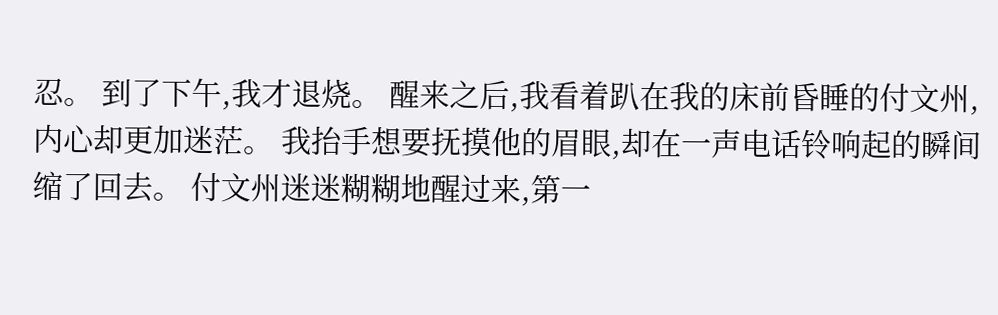忍。 到了下午,我才退烧。 醒来之后,我看着趴在我的床前昏睡的付文州,内心却更加迷茫。 我抬手想要抚摸他的眉眼,却在一声电话铃响起的瞬间缩了回去。 付文州迷迷糊糊地醒过来,第一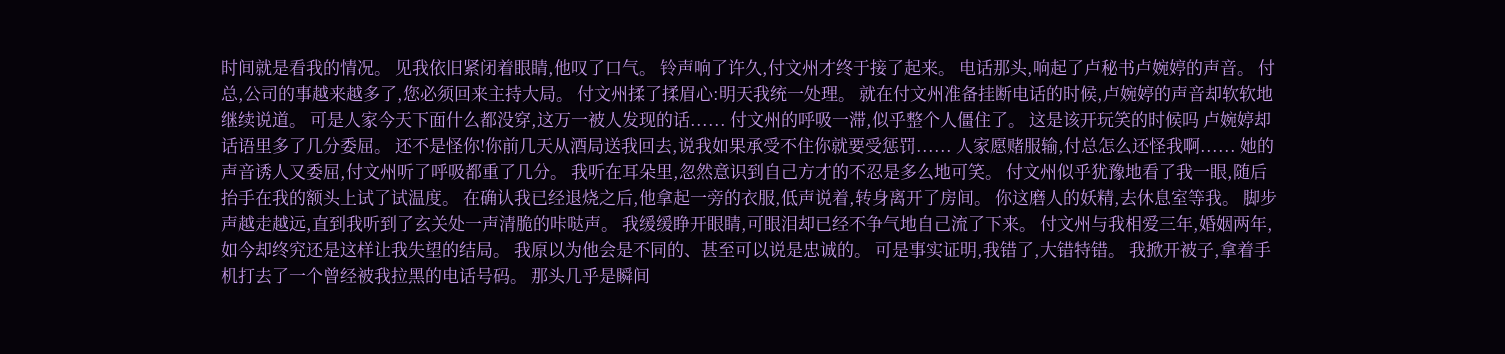时间就是看我的情况。 见我依旧紧闭着眼睛,他叹了口气。 铃声响了许久,付文州才终于接了起来。 电话那头,响起了卢秘书卢婉婷的声音。 付总,公司的事越来越多了,您必须回来主持大局。 付文州揉了揉眉心:明天我统一处理。 就在付文州准备挂断电话的时候,卢婉婷的声音却软软地继续说道。 可是人家今天下面什么都没穿,这万一被人发现的话...... 付文州的呼吸一滞,似乎整个人僵住了。 这是该开玩笑的时候吗 卢婉婷却话语里多了几分委屈。 还不是怪你!你前几天从酒局送我回去,说我如果承受不住你就要受惩罚...... 人家愿赌服输,付总怎么还怪我啊...... 她的声音诱人又委屈,付文州听了呼吸都重了几分。 我听在耳朵里,忽然意识到自己方才的不忍是多么地可笑。 付文州似乎犹豫地看了我一眼,随后抬手在我的额头上试了试温度。 在确认我已经退烧之后,他拿起一旁的衣服,低声说着,转身离开了房间。 你这磨人的妖精,去休息室等我。 脚步声越走越远,直到我听到了玄关处一声清脆的咔哒声。 我缓缓睁开眼睛,可眼泪却已经不争气地自己流了下来。 付文州与我相爱三年,婚姻两年,如今却终究还是这样让我失望的结局。 我原以为他会是不同的、甚至可以说是忠诚的。 可是事实证明,我错了,大错特错。 我掀开被子,拿着手机打去了一个曾经被我拉黑的电话号码。 那头几乎是瞬间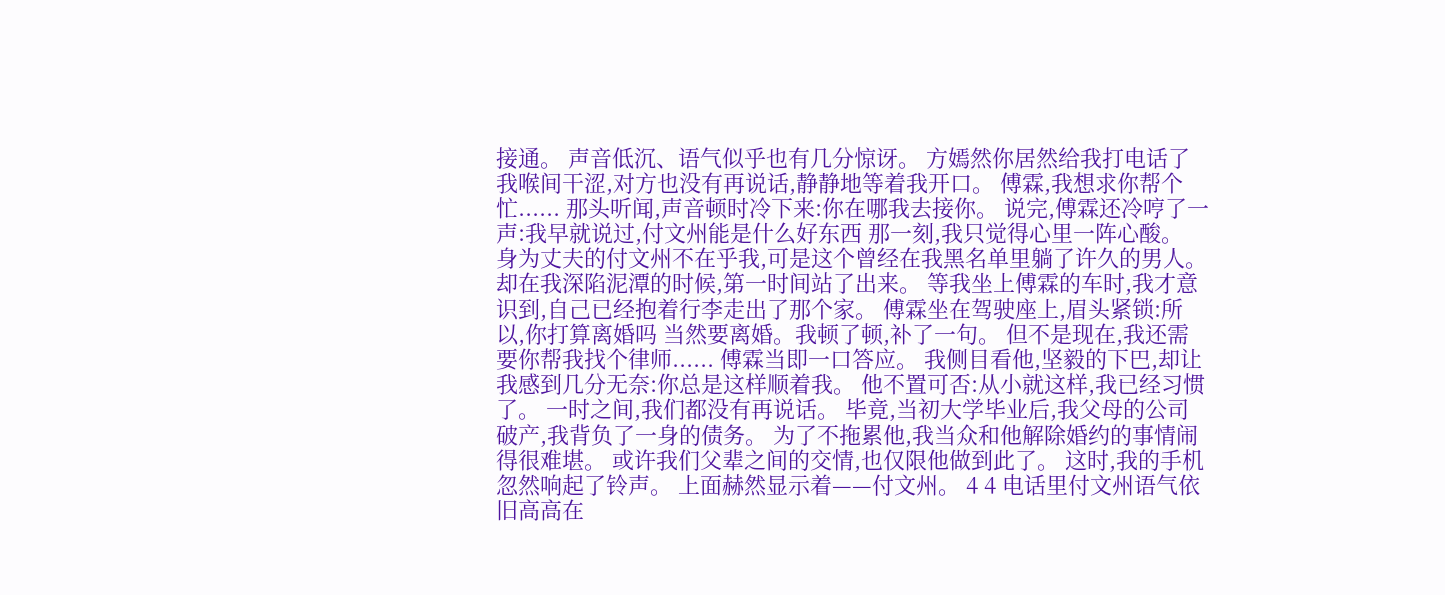接通。 声音低沉、语气似乎也有几分惊讶。 方嫣然你居然给我打电话了 我喉间干涩,对方也没有再说话,静静地等着我开口。 傅霖,我想求你帮个忙...... 那头听闻,声音顿时冷下来:你在哪我去接你。 说完,傅霖还冷哼了一声:我早就说过,付文州能是什么好东西 那一刻,我只觉得心里一阵心酸。 身为丈夫的付文州不在乎我,可是这个曾经在我黑名单里躺了许久的男人。 却在我深陷泥潭的时候,第一时间站了出来。 等我坐上傅霖的车时,我才意识到,自己已经抱着行李走出了那个家。 傅霖坐在驾驶座上,眉头紧锁:所以,你打算离婚吗 当然要离婚。我顿了顿,补了一句。 但不是现在,我还需要你帮我找个律师...... 傅霖当即一口答应。 我侧目看他,坚毅的下巴,却让我感到几分无奈:你总是这样顺着我。 他不置可否:从小就这样,我已经习惯了。 一时之间,我们都没有再说话。 毕竟,当初大学毕业后,我父母的公司破产,我背负了一身的债务。 为了不拖累他,我当众和他解除婚约的事情闹得很难堪。 或许我们父辈之间的交情,也仅限他做到此了。 这时,我的手机忽然响起了铃声。 上面赫然显示着——付文州。 4 4 电话里付文州语气依旧高高在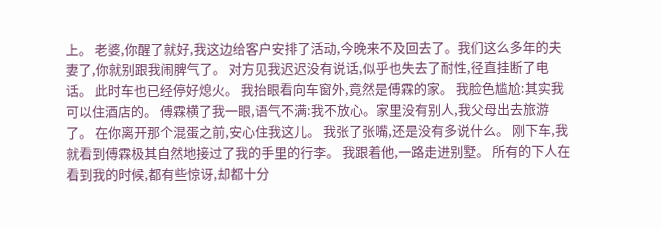上。 老婆,你醒了就好,我这边给客户安排了活动,今晚来不及回去了。我们这么多年的夫妻了,你就别跟我闹脾气了。 对方见我迟迟没有说话,似乎也失去了耐性,径直挂断了电话。 此时车也已经停好熄火。 我抬眼看向车窗外,竟然是傅霖的家。 我脸色尴尬:其实我可以住酒店的。 傅霖横了我一眼,语气不满:我不放心。家里没有别人,我父母出去旅游了。 在你离开那个混蛋之前,安心住我这儿。 我张了张嘴,还是没有多说什么。 刚下车,我就看到傅霖极其自然地接过了我的手里的行李。 我跟着他,一路走进别墅。 所有的下人在看到我的时候,都有些惊讶,却都十分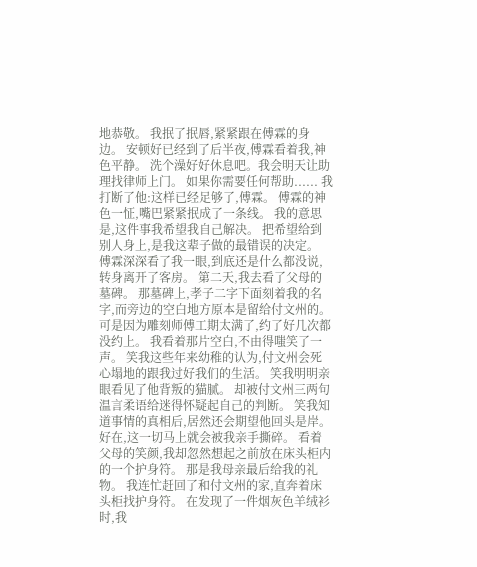地恭敬。 我抿了抿唇,紧紧跟在傅霖的身边。 安顿好已经到了后半夜,傅霖看着我,神色平静。 洗个澡好好休息吧。我会明天让助理找律师上门。 如果你需要任何帮助...... 我打断了他:这样已经足够了,傅霖。 傅霖的神色一怔,嘴巴紧紧抿成了一条线。 我的意思是,这件事我希望我自己解决。 把希望给到别人身上,是我这辈子做的最错误的决定。 傅霖深深看了我一眼,到底还是什么都没说,转身离开了客房。 第二天,我去看了父母的墓碑。 那墓碑上,孝子二字下面刻着我的名字,而旁边的空白地方原本是留给付文州的。 可是因为雕刻师傅工期太满了,约了好几次都没约上。 我看着那片空白,不由得嗤笑了一声。 笑我这些年来幼稚的认为,付文州会死心塌地的跟我过好我们的生活。 笑我明明亲眼看见了他背叛的猫腻。 却被付文州三两句温言柔语给迷得怀疑起自己的判断。 笑我知道事情的真相后,居然还会期望他回头是岸。 好在,这一切马上就会被我亲手撕碎。 看着父母的笑颜,我却忽然想起之前放在床头柜内的一个护身符。 那是我母亲最后给我的礼物。 我连忙赶回了和付文州的家,直奔着床头柜找护身符。 在发现了一件烟灰色羊绒衫时,我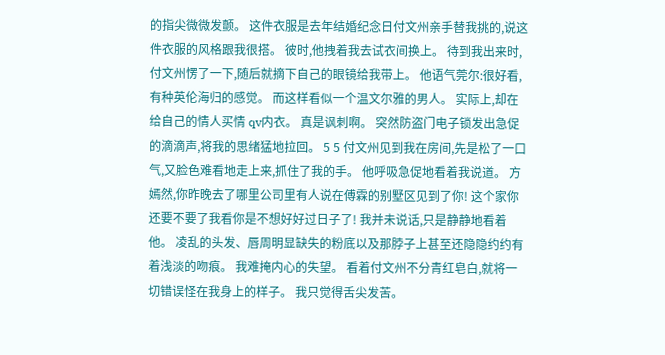的指尖微微发颤。 这件衣服是去年结婚纪念日付文州亲手替我挑的,说这件衣服的风格跟我很搭。 彼时,他拽着我去试衣间换上。 待到我出来时,付文州愣了一下,随后就摘下自己的眼镜给我带上。 他语气莞尔:很好看,有种英伦海归的感觉。 而这样看似一个温文尔雅的男人。 实际上,却在给自己的情人买情 qv内衣。 真是讽刺啊。 突然防盗门电子锁发出急促的滴滴声,将我的思绪猛地拉回。 5 5 付文州见到我在房间,先是松了一口气,又脸色难看地走上来,抓住了我的手。 他呼吸急促地看着我说道。 方嫣然,你昨晚去了哪里公司里有人说在傅霖的别墅区见到了你! 这个家你还要不要了我看你是不想好好过日子了! 我并未说话,只是静静地看着他。 凌乱的头发、唇周明显缺失的粉底以及那脖子上甚至还隐隐约约有着浅淡的吻痕。 我难掩内心的失望。 看着付文州不分青红皂白,就将一切错误怪在我身上的样子。 我只觉得舌尖发苦。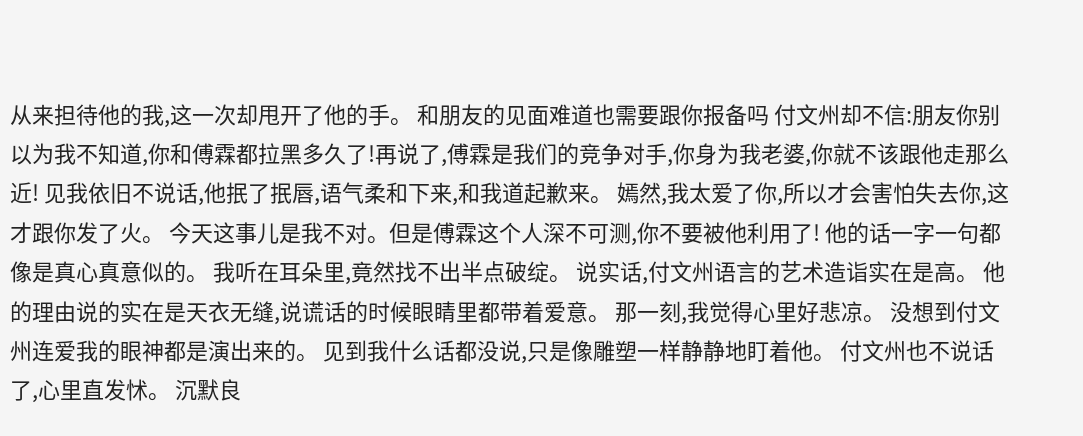从来担待他的我,这一次却甩开了他的手。 和朋友的见面难道也需要跟你报备吗 付文州却不信:朋友你别以为我不知道,你和傅霖都拉黑多久了!再说了,傅霖是我们的竞争对手,你身为我老婆,你就不该跟他走那么近! 见我依旧不说话,他抿了抿唇,语气柔和下来,和我道起歉来。 嫣然,我太爱了你,所以才会害怕失去你,这才跟你发了火。 今天这事儿是我不对。但是傅霖这个人深不可测,你不要被他利用了! 他的话一字一句都像是真心真意似的。 我听在耳朵里,竟然找不出半点破绽。 说实话,付文州语言的艺术造诣实在是高。 他的理由说的实在是天衣无缝,说谎话的时候眼睛里都带着爱意。 那一刻,我觉得心里好悲凉。 没想到付文州连爱我的眼神都是演出来的。 见到我什么话都没说,只是像雕塑一样静静地盯着他。 付文州也不说话了,心里直发怵。 沉默良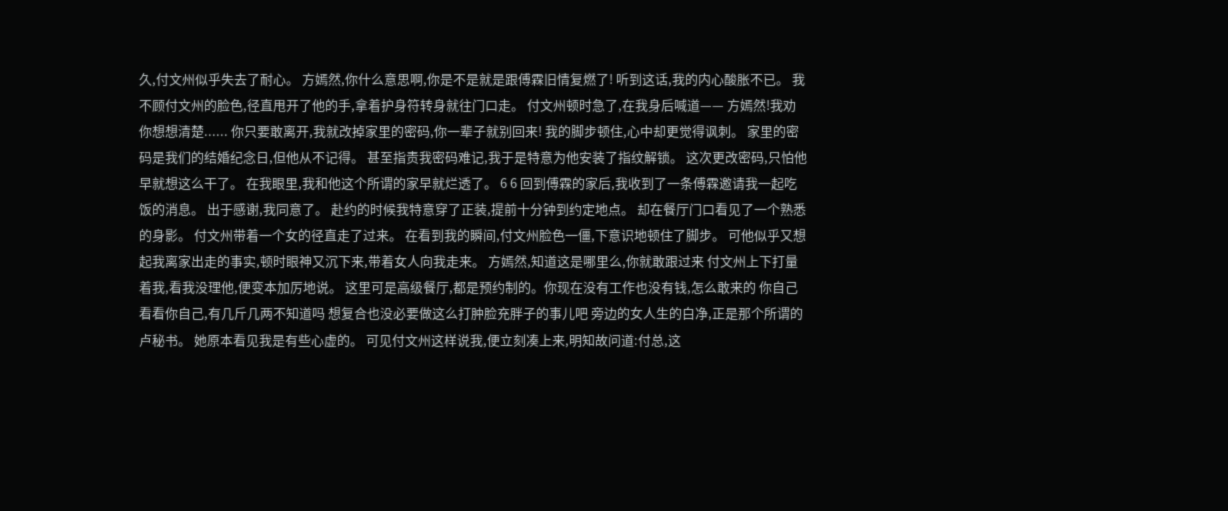久,付文州似乎失去了耐心。 方嫣然,你什么意思啊,你是不是就是跟傅霖旧情复燃了! 听到这话,我的内心酸胀不已。 我不顾付文州的脸色,径直甩开了他的手,拿着护身符转身就往门口走。 付文州顿时急了,在我身后喊道—— 方嫣然!我劝你想想清楚...... 你只要敢离开,我就改掉家里的密码,你一辈子就别回来! 我的脚步顿住,心中却更觉得讽刺。 家里的密码是我们的结婚纪念日,但他从不记得。 甚至指责我密码难记,我于是特意为他安装了指纹解锁。 这次更改密码,只怕他早就想这么干了。 在我眼里,我和他这个所谓的家早就烂透了。 6 6 回到傅霖的家后,我收到了一条傅霖邀请我一起吃饭的消息。 出于感谢,我同意了。 赴约的时候我特意穿了正装,提前十分钟到约定地点。 却在餐厅门口看见了一个熟悉的身影。 付文州带着一个女的径直走了过来。 在看到我的瞬间,付文州脸色一僵,下意识地顿住了脚步。 可他似乎又想起我离家出走的事实,顿时眼神又沉下来,带着女人向我走来。 方嫣然,知道这是哪里么,你就敢跟过来 付文州上下打量着我,看我没理他,便变本加厉地说。 这里可是高级餐厅,都是预约制的。你现在没有工作也没有钱,怎么敢来的 你自己看看你自己,有几斤几两不知道吗 想复合也没必要做这么打肿脸充胖子的事儿吧 旁边的女人生的白净,正是那个所谓的卢秘书。 她原本看见我是有些心虚的。 可见付文州这样说我,便立刻凑上来,明知故问道:付总,这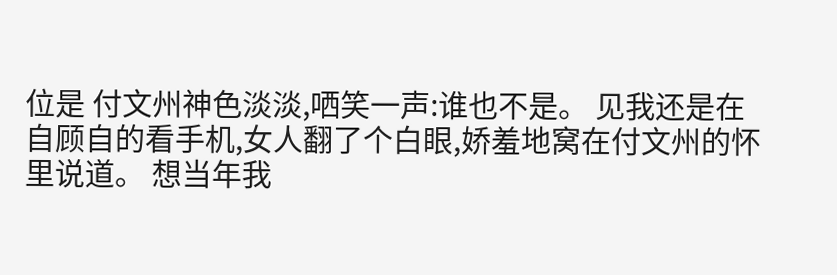位是 付文州神色淡淡,哂笑一声:谁也不是。 见我还是在自顾自的看手机,女人翻了个白眼,娇羞地窝在付文州的怀里说道。 想当年我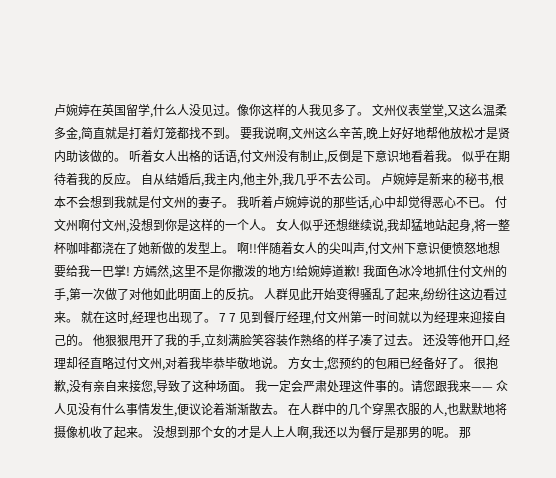卢婉婷在英国留学,什么人没见过。像你这样的人我见多了。 文州仪表堂堂,又这么温柔多金,简直就是打着灯笼都找不到。 要我说啊,文州这么辛苦,晚上好好地帮他放松才是贤内助该做的。 听着女人出格的话语,付文州没有制止,反倒是下意识地看着我。 似乎在期待着我的反应。 自从结婚后,我主内,他主外,我几乎不去公司。 卢婉婷是新来的秘书,根本不会想到我就是付文州的妻子。 我听着卢婉婷说的那些话,心中却觉得恶心不已。 付文州啊付文州,没想到你是这样的一个人。 女人似乎还想继续说,我却猛地站起身,将一整杯咖啡都浇在了她新做的发型上。 啊!!伴随着女人的尖叫声,付文州下意识便愤怒地想要给我一巴掌! 方嫣然,这里不是你撒泼的地方!给婉婷道歉! 我面色冰冷地抓住付文州的手,第一次做了对他如此明面上的反抗。 人群见此开始变得骚乱了起来,纷纷往这边看过来。 就在这时,经理也出现了。 7 7 见到餐厅经理,付文州第一时间就以为经理来迎接自己的。 他狠狠甩开了我的手,立刻满脸笑容装作熟络的样子凑了过去。 还没等他开口,经理却径直略过付文州,对着我毕恭毕敬地说。 方女士,您预约的包厢已经备好了。 很抱歉,没有亲自来接您,导致了这种场面。 我一定会严肃处理这件事的。请您跟我来—— 众人见没有什么事情发生,便议论着渐渐散去。 在人群中的几个穿黑衣服的人,也默默地将摄像机收了起来。 没想到那个女的才是人上人啊,我还以为餐厅是那男的呢。 那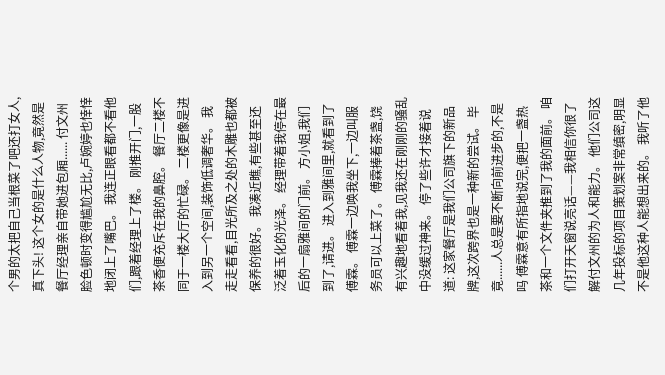个男的太把自己当根菜了吧还打女人,真下头! 这个女的是什么人物,竟然是餐厅经理亲自带她进包厢...... 付文州脸色顿时变得尴尬无比,卢婉婷也悻悻地闭上了嘴巴。 我连正眼看都不看他们,跟着经理上了楼。 刚推开门,一股茶香便充斥在我的鼻腔。 餐厅二楼不同于一楼大厅的忙碌。 二楼更像是进入到另一个空间,装饰低调奢华。 我走走看看,目光所及之处的木雕也都被保养的很好。 我凑近瞧,有些甚至还泛着玉化的光泽。 经理带着我停在最后的一扇雅间的门前。 方小姐,我们到了,请进。 进入到雅间里,就看到了傅霖。 傅霖一边唤我坐下,一边叫服务员可以上菜了。 傅霖捧着茶盏,饶有兴趣地看着我,见我还在刚刚的骚乱中没缓过神来。 停了些许才接着说道: 这家餐厅是我们公司旗下的新品牌,这次跨界也是一种新的尝试。 毕竟......人总是要不断向前进步的,不是吗 傅霖意有所指地说完,便把一盏热茶和一个文件夹推到了我的面前。 咱们打开天窗说亮话——我相信你很了解付文州的为人和能力。 他们公司这几年投标的项目策划案非常缜密,明显不是他这种人能想出来的。 我听了他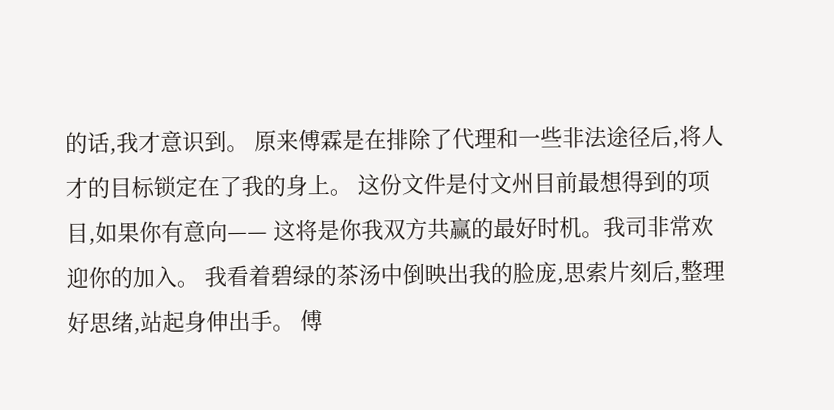的话,我才意识到。 原来傅霖是在排除了代理和一些非法途径后,将人才的目标锁定在了我的身上。 这份文件是付文州目前最想得到的项目,如果你有意向—— 这将是你我双方共赢的最好时机。我司非常欢迎你的加入。 我看着碧绿的茶汤中倒映出我的脸庞,思索片刻后,整理好思绪,站起身伸出手。 傅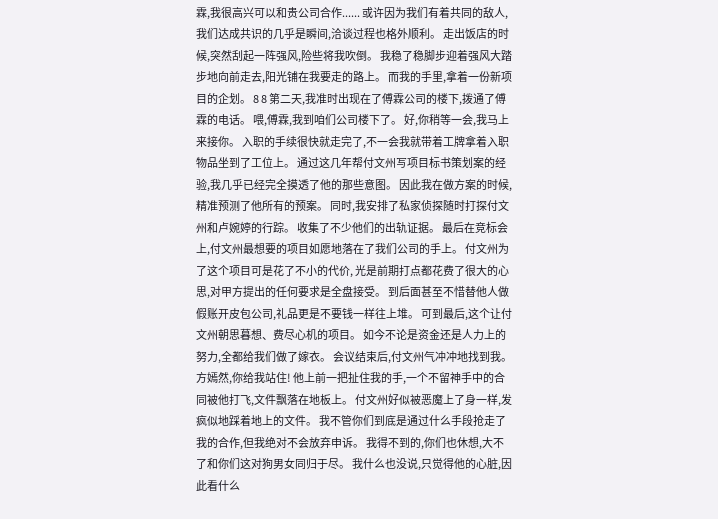霖,我很高兴可以和贵公司合作...... 或许因为我们有着共同的敌人,我们达成共识的几乎是瞬间,洽谈过程也格外顺利。 走出饭店的时候,突然刮起一阵强风,险些将我吹倒。 我稳了稳脚步迎着强风大踏步地向前走去,阳光铺在我要走的路上。 而我的手里,拿着一份新项目的企划。 8 8 第二天,我准时出现在了傅霖公司的楼下,拨通了傅霖的电话。 喂,傅霖,我到咱们公司楼下了。 好,你稍等一会,我马上来接你。 入职的手续很快就走完了,不一会我就带着工牌拿着入职物品坐到了工位上。 通过这几年帮付文州写项目标书策划案的经验,我几乎已经完全摸透了他的那些意图。 因此我在做方案的时候,精准预测了他所有的预案。 同时,我安排了私家侦探随时打探付文州和卢婉婷的行踪。 收集了不少他们的出轨证据。 最后在竞标会上,付文州最想要的项目如愿地落在了我们公司的手上。 付文州为了这个项目可是花了不小的代价, 光是前期打点都花费了很大的心思,对甲方提出的任何要求是全盘接受。 到后面甚至不惜替他人做假账开皮包公司,礼品更是不要钱一样往上堆。 可到最后,这个让付文州朝思暮想、费尽心机的项目。 如今不论是资金还是人力上的努力,全都给我们做了嫁衣。 会议结束后,付文州气冲冲地找到我。 方嫣然,你给我站住! 他上前一把扯住我的手,一个不留神手中的合同被他打飞,文件飘落在地板上。 付文州好似被恶魔上了身一样,发疯似地踩着地上的文件。 我不管你们到底是通过什么手段抢走了我的合作,但我绝对不会放弃申诉。 我得不到的,你们也休想,大不了和你们这对狗男女同归于尽。 我什么也没说,只觉得他的心脏,因此看什么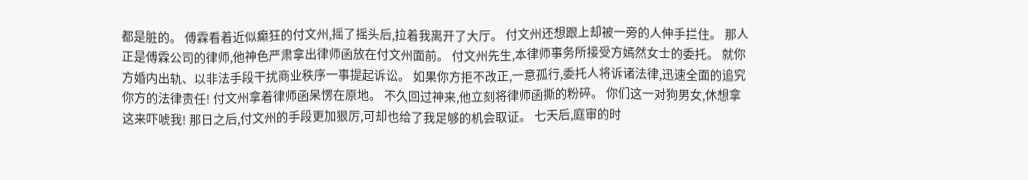都是脏的。 傅霖看着近似癫狂的付文州,摇了摇头后,拉着我离开了大厅。 付文州还想跟上却被一旁的人伸手拦住。 那人正是傅霖公司的律师,他神色严肃拿出律师函放在付文州面前。 付文州先生,本律师事务所接受方嫣然女士的委托。 就你方婚内出轨、以非法手段干扰商业秩序一事提起诉讼。 如果你方拒不改正,一意孤行,委托人将诉诸法律,迅速全面的追究你方的法律责任! 付文州拿着律师函呆愣在原地。 不久回过神来,他立刻将律师函撕的粉碎。 你们这一对狗男女,休想拿这来吓唬我! 那日之后,付文州的手段更加狠厉,可却也给了我足够的机会取证。 七天后,庭审的时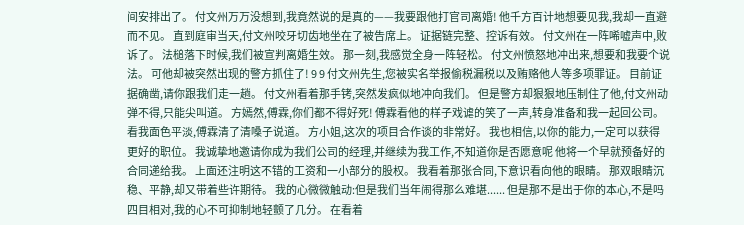间安排出了。 付文州万万没想到,我竟然说的是真的——我要跟他打官司离婚! 他千方百计地想要见我,我却一直避而不见。 直到庭审当天,付文州咬牙切齿地坐在了被告席上。 证据链完整、控诉有效。 付文州在一阵唏嘘声中,败诉了。 法槌落下时候,我们被宣判离婚生效。 那一刻,我感觉全身一阵轻松。 付文州愤怒地冲出来,想要和我要个说法。 可他却被突然出现的警方抓住了! 9 9 付文州先生,您被实名举报偷税漏税以及贿赂他人等多项罪证。 目前证据确凿,请你跟我们走一趟。 付文州看着那手铐,突然发疯似地冲向我们。 但是警方却狠狠地压制住了他,付文州动弹不得,只能尖叫道。 方嫣然,傅霖,你们都不得好死! 傅霖看他的样子戏谑的笑了一声,转身准备和我一起回公司。 看我面色平淡,傅霖清了清嗓子说道。 方小姐,这次的项目合作谈的非常好。 我也相信,以你的能力,一定可以获得更好的职位。 我诚挚地邀请你成为我们公司的经理,并继续为我工作,不知道你是否愿意呢 他将一个早就预备好的合同递给我。 上面还注明这不错的工资和一小部分的股权。 我看着那张合同,下意识看向他的眼睛。 那双眼睛沉稳、平静,却又带着些许期待。 我的心微微触动:但是我们当年闹得那么难堪...... 但是那不是出于你的本心,不是吗 四目相对,我的心不可抑制地轻颤了几分。 在看着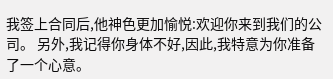我签上合同后,他神色更加愉悦:欢迎你来到我们的公司。 另外,我记得你身体不好,因此,我特意为你准备了一个心意。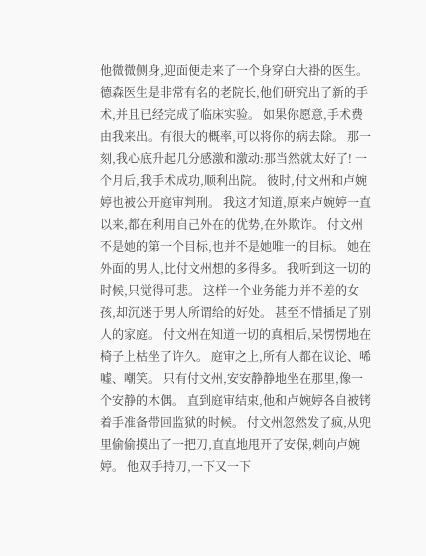他微微侧身,迎面便走来了一个身穿白大褂的医生。 德森医生是非常有名的老院长,他们研究出了新的手术,并且已经完成了临床实验。 如果你愿意,手术费由我来出。有很大的概率,可以将你的病去除。 那一刻,我心底升起几分感激和激动:那当然就太好了! 一个月后,我手术成功,顺利出院。 彼时,付文州和卢婉婷也被公开庭审判刑。 我这才知道,原来卢婉婷一直以来,都在利用自己外在的优势,在外欺诈。 付文州不是她的第一个目标,也并不是她唯一的目标。 她在外面的男人,比付文州想的多得多。 我听到这一切的时候,只觉得可悲。 这样一个业务能力并不差的女孩,却沉迷于男人所谓给的好处。 甚至不惜插足了别人的家庭。 付文州在知道一切的真相后,呆愣愣地在椅子上枯坐了许久。 庭审之上,所有人都在议论、唏嘘、嘲笑。 只有付文州,安安静静地坐在那里,像一个安静的木偶。 直到庭审结束,他和卢婉婷各自被铐着手准备带回监狱的时候。 付文州忽然发了疯,从兜里偷偷摸出了一把刀,直直地甩开了安保,刺向卢婉婷。 他双手持刀,一下又一下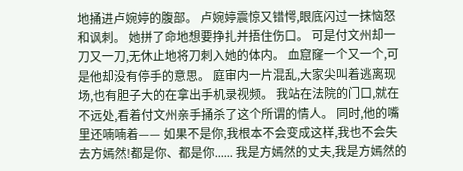地捅进卢婉婷的腹部。 卢婉婷震惊又错愕,眼底闪过一抹恼怒和讽刺。 她拼了命地想要挣扎并捂住伤口。 可是付文州却一刀又一刀,无休止地将刀刺入她的体内。 血窟窿一个又一个,可是他却没有停手的意思。 庭审内一片混乱,大家尖叫着逃离现场,也有胆子大的在拿出手机录视频。 我站在法院的门口,就在不远处,看着付文州亲手捅杀了这个所谓的情人。 同时,他的嘴里还喃喃着—— 如果不是你,我根本不会变成这样,我也不会失去方嫣然!都是你、都是你...... 我是方嫣然的丈夫,我是方嫣然的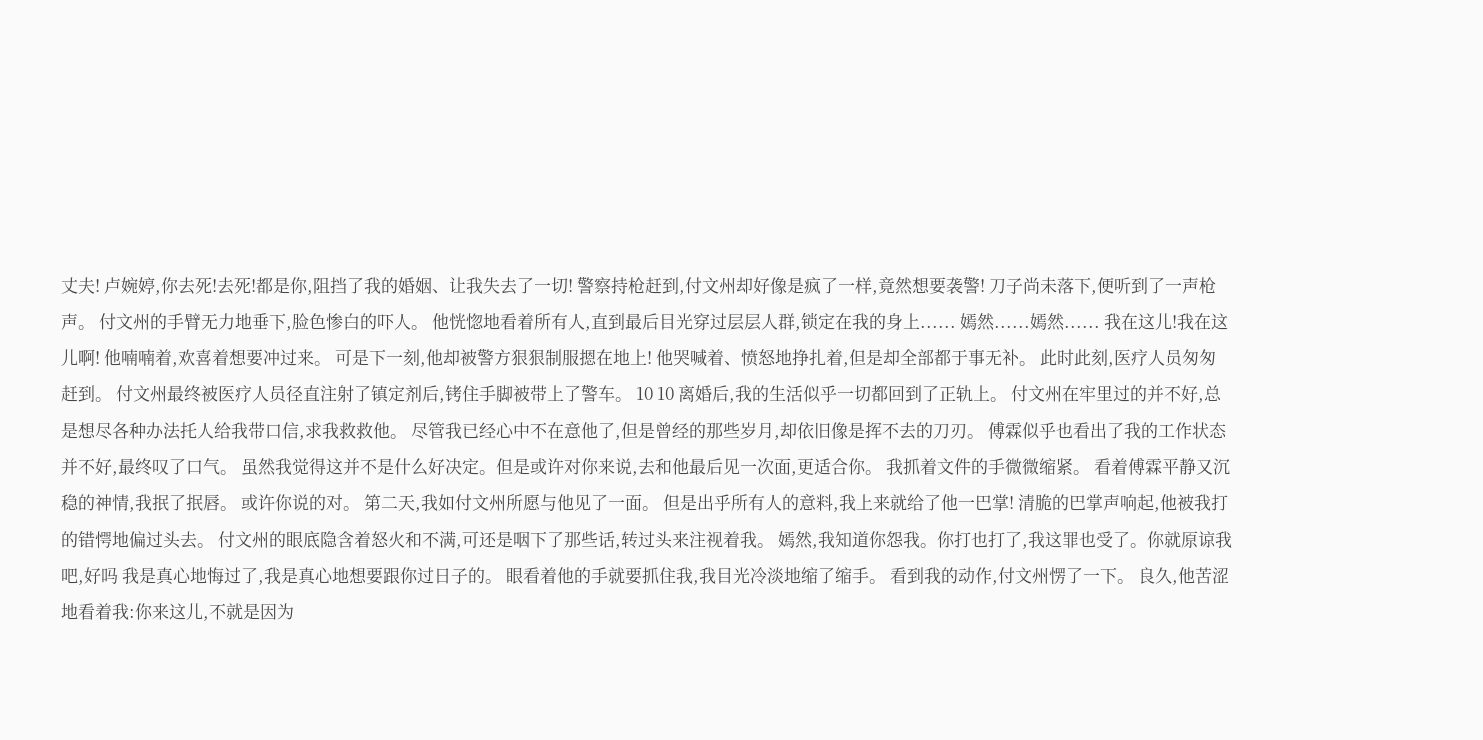丈夫! 卢婉婷,你去死!去死!都是你,阻挡了我的婚姻、让我失去了一切! 警察持枪赶到,付文州却好像是疯了一样,竟然想要袭警! 刀子尚未落下,便听到了一声枪声。 付文州的手臂无力地垂下,脸色惨白的吓人。 他恍惚地看着所有人,直到最后目光穿过层层人群,锁定在我的身上...... 嫣然......嫣然...... 我在这儿!我在这儿啊! 他喃喃着,欢喜着想要冲过来。 可是下一刻,他却被警方狠狠制服摁在地上! 他哭喊着、愤怒地挣扎着,但是却全部都于事无补。 此时此刻,医疗人员匆匆赶到。 付文州最终被医疗人员径直注射了镇定剂后,铐住手脚被带上了警车。 10 10 离婚后,我的生活似乎一切都回到了正轨上。 付文州在牢里过的并不好,总是想尽各种办法托人给我带口信,求我救救他。 尽管我已经心中不在意他了,但是曾经的那些岁月,却依旧像是挥不去的刀刃。 傅霖似乎也看出了我的工作状态并不好,最终叹了口气。 虽然我觉得这并不是什么好决定。但是或许对你来说,去和他最后见一次面,更适合你。 我抓着文件的手微微缩紧。 看着傅霖平静又沉稳的神情,我抿了抿唇。 或许你说的对。 第二天,我如付文州所愿与他见了一面。 但是出乎所有人的意料,我上来就给了他一巴掌! 清脆的巴掌声响起,他被我打的错愕地偏过头去。 付文州的眼底隐含着怒火和不满,可还是咽下了那些话,转过头来注视着我。 嫣然,我知道你怨我。你打也打了,我这罪也受了。你就原谅我吧,好吗 我是真心地悔过了,我是真心地想要跟你过日子的。 眼看着他的手就要抓住我,我目光冷淡地缩了缩手。 看到我的动作,付文州愣了一下。 良久,他苦涩地看着我:你来这儿,不就是因为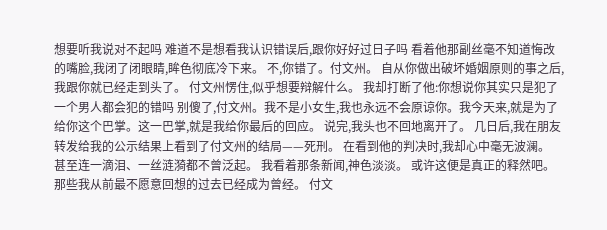想要听我说对不起吗 难道不是想看我认识错误后,跟你好好过日子吗 看着他那副丝毫不知道悔改的嘴脸,我闭了闭眼睛,眸色彻底冷下来。 不,你错了。付文州。 自从你做出破坏婚姻原则的事之后,我跟你就已经走到头了。 付文州愣住,似乎想要辩解什么。 我却打断了他:你想说你其实只是犯了一个男人都会犯的错吗 别傻了,付文州。我不是小女生,我也永远不会原谅你。我今天来,就是为了给你这个巴掌。这一巴掌,就是我给你最后的回应。 说完,我头也不回地离开了。 几日后,我在朋友转发给我的公示结果上看到了付文州的结局——死刑。 在看到他的判决时,我却心中毫无波澜。 甚至连一滴泪、一丝涟漪都不曾泛起。 我看着那条新闻,神色淡淡。 或许这便是真正的释然吧。 那些我从前最不愿意回想的过去已经成为曾经。 付文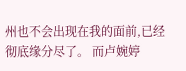州也不会出现在我的面前,已经彻底缘分尽了。 而卢婉婷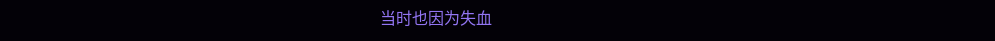当时也因为失血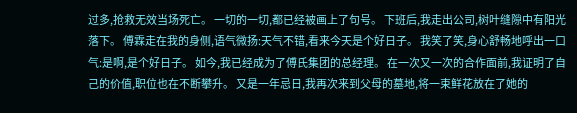过多,抢救无效当场死亡。 一切的一切,都已经被画上了句号。 下班后,我走出公司,树叶缝隙中有阳光落下。 傅霖走在我的身侧,语气微扬:天气不错,看来今天是个好日子。 我笑了笑,身心舒畅地呼出一口气:是啊,是个好日子。 如今,我已经成为了傅氏集团的总经理。 在一次又一次的合作面前,我证明了自己的价值,职位也在不断攀升。 又是一年忌日,我再次来到父母的墓地,将一束鲜花放在了她的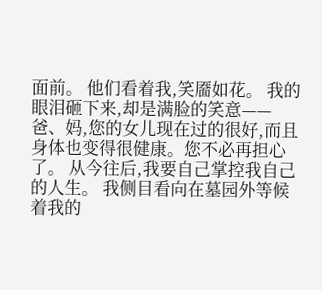面前。 他们看着我,笑靥如花。 我的眼泪砸下来,却是满脸的笑意—— 爸、妈,您的女儿现在过的很好,而且身体也变得很健康。您不必再担心了。 从今往后,我要自己掌控我自己的人生。 我侧目看向在墓园外等候着我的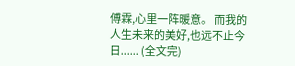傅霖,心里一阵暖意。 而我的人生未来的美好,也远不止今日...... (全文完)